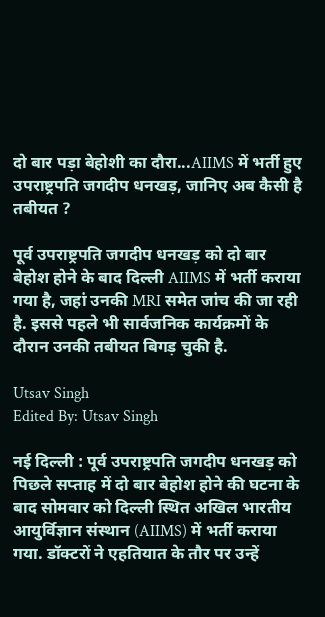दो बार पड़ा बेहोशी का दौरा...AIIMS में भर्ती हुए उपराष्ट्रपति जगदीप धनखड़, जानिए अब कैसी है तबीयत ?

पूर्व उपराष्ट्रपति जगदीप धनखड़ को दो बार बेहोश होने के बाद दिल्ली AIIMS में भर्ती कराया गया है, जहां उनकी MRI समेत जांच की जा रही है. इससे पहले भी सार्वजनिक कार्यक्रमों के दौरान उनकी तबीयत बिगड़ चुकी है.

Utsav Singh
Edited By: Utsav Singh

नई दिल्ली : पूर्व उपराष्ट्रपति जगदीप धनखड़ को पिछले सप्ताह में दो बार बेहोश होने की घटना के बाद सोमवार को दिल्ली स्थित अखिल भारतीय आयुर्विज्ञान संस्थान (AIIMS) में भर्ती कराया गया. डॉक्टरों ने एहतियात के तौर पर उन्हें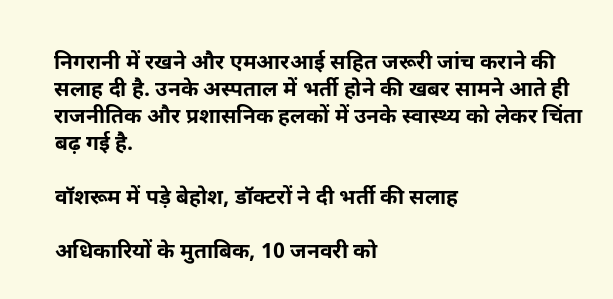निगरानी में रखने और एमआरआई सहित जरूरी जांच कराने की सलाह दी है. उनके अस्पताल में भर्ती होने की खबर सामने आते ही राजनीतिक और प्रशासनिक हलकों में उनके स्वास्थ्य को लेकर चिंता बढ़ गई है.

वॉशरूम में पड़े बेहोश, डॉक्टरों ने दी भर्ती की सलाह

अधिकारियों के मुताबिक, 10 जनवरी को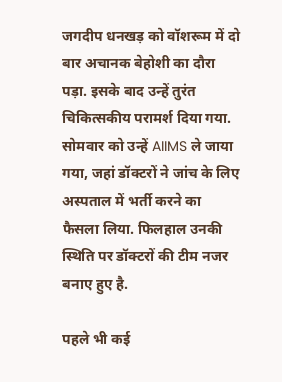जगदीप धनखड़ को वॉशरूम में दो बार अचानक बेहोशी का दौरा पड़ा. इसके बाद उन्हें तुरंत चिकित्सकीय परामर्श दिया गया. सोमवार को उन्हें AIIMS ले जाया गया, जहां डॉक्टरों ने जांच के लिए अस्पताल में भर्ती करने का फैसला लिया. फिलहाल उनकी स्थिति पर डॉक्टरों की टीम नजर बनाए हुए है.

पहले भी कई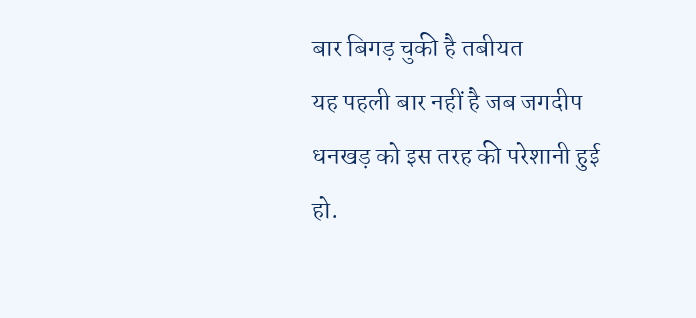बार बिगड़ चुकी है तबीयत
यह पहली बार नहीं है जब जगदीप धनखड़ को इस तरह की परेशानी हुई हो.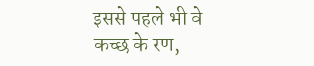इससे पहले भी वे कच्छ के रण,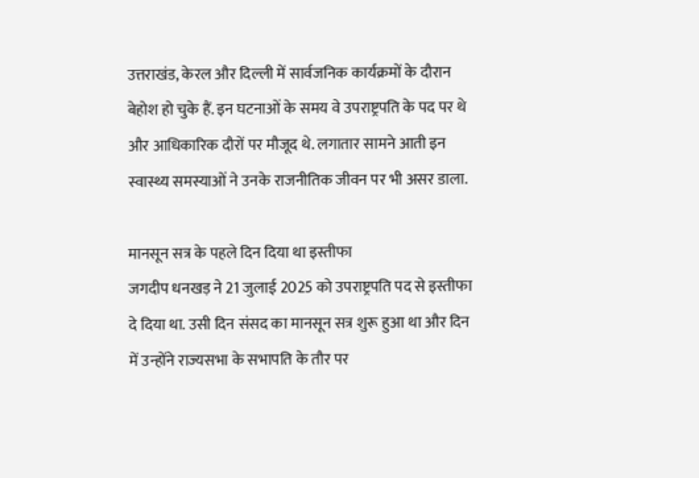उत्तराखंड, केरल और दिल्ली में सार्वजनिक कार्यक्रमों के दौरान बेहोश हो चुके हैं. इन घटनाओं के समय वे उपराष्ट्रपति के पद पर थे और आधिकारिक दौरों पर मौजूद थे. लगातार सामने आती इन स्वास्थ्य समस्याओं ने उनके राजनीतिक जीवन पर भी असर डाला.

मानसून सत्र के पहले दिन दिया था इस्तीफा
जगदीप धनखड़ ने 21 जुलाई 2025 को उपराष्ट्रपति पद से इस्तीफा दे दिया था. उसी दिन संसद का मानसून सत्र शुरू हुआ था और दिन में उन्होंने राज्यसभा के सभापति के तौर पर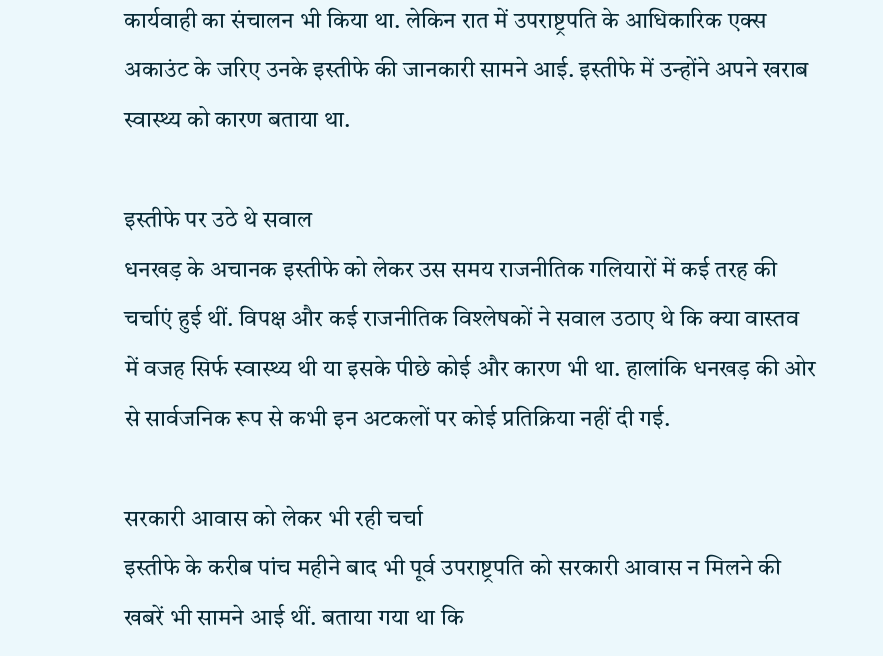कार्यवाही का संचालन भी किया था. लेकिन रात में उपराष्ट्रपति के आधिकारिक एक्स अकाउंट के जरिए उनके इस्तीफे की जानकारी सामने आई. इस्तीफे में उन्होंने अपने खराब स्वास्थ्य को कारण बताया था.

इस्तीफे पर उठे थे सवाल
धनखड़ के अचानक इस्तीफे को लेकर उस समय राजनीतिक गलियारों में कई तरह की चर्चाएं हुई थीं. विपक्ष और कई राजनीतिक विश्लेषकों ने सवाल उठाए थे कि क्या वास्तव में वजह सिर्फ स्वास्थ्य थी या इसके पीछे कोई और कारण भी था. हालांकि धनखड़ की ओर से सार्वजनिक रूप से कभी इन अटकलों पर कोई प्रतिक्रिया नहीं दी गई.

सरकारी आवास को लेकर भी रही चर्चा
इस्तीफे के करीब पांच महीने बाद भी पूर्व उपराष्ट्रपति को सरकारी आवास न मिलने की खबरें भी सामने आई थीं. बताया गया था कि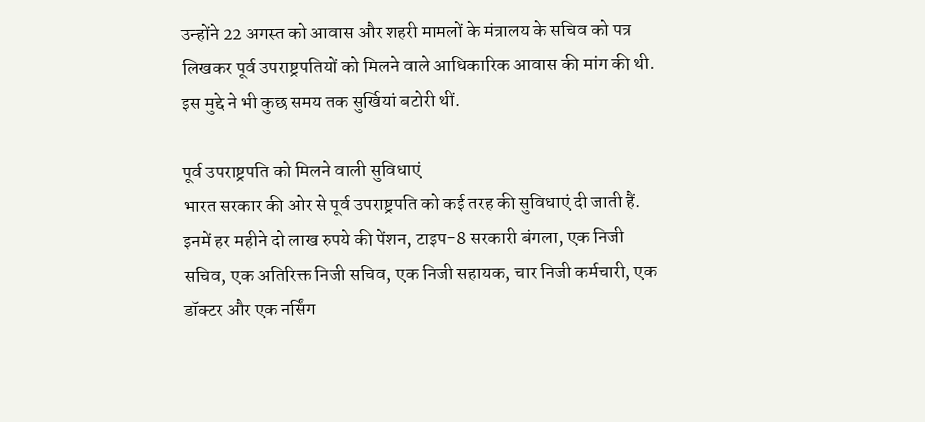उन्होंने 22 अगस्त को आवास और शहरी मामलों के मंत्रालय के सचिव को पत्र लिखकर पूर्व उपराष्ट्रपतियों को मिलने वाले आधिकारिक आवास की मांग की थी. इस मुद्दे ने भी कुछ समय तक सुर्खियां बटोरी थीं.

पूर्व उपराष्ट्रपति को मिलने वाली सुविधाएं
भारत सरकार की ओर से पूर्व उपराष्ट्रपति को कई तरह की सुविधाएं दी जाती हैं. इनमें हर महीने दो लाख रुपये की पेंशन, टाइप-8 सरकारी बंगला, एक निजी सचिव, एक अतिरिक्त निजी सचिव, एक निजी सहायक, चार निजी कर्मचारी, एक डॉक्टर और एक नर्सिंग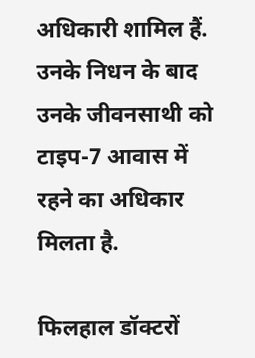अधिकारी शामिल हैं. उनके निधन के बाद उनके जीवनसाथी को टाइप-7 आवास में रहने का अधिकार मिलता है.

फिलहाल डॉक्टरों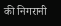की निगरानी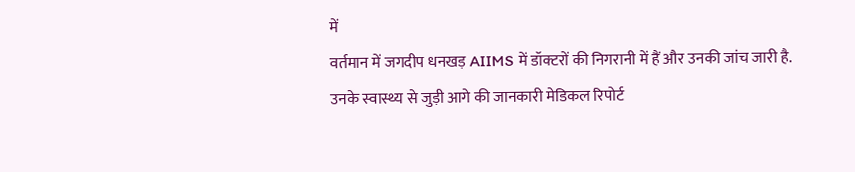में
वर्तमान में जगदीप धनखड़ AIIMS में डॉक्टरों की निगरानी में हैं और उनकी जांच जारी है. उनके स्वास्थ्य से जुड़ी आगे की जानकारी मेडिकल रिपोर्ट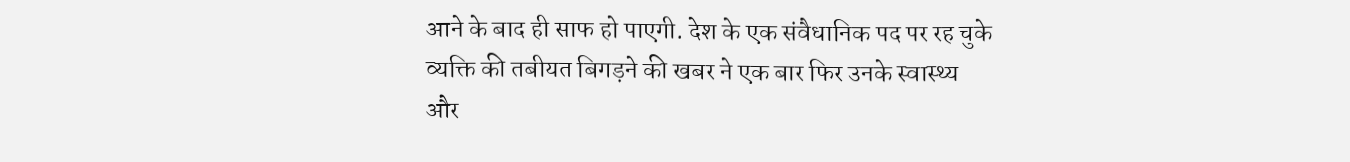आने के बाद ही साफ हो पाएगी. देश के एक संवैधानिक पद पर रह चुके व्यक्ति की तबीयत बिगड़ने की खबर ने एक बार फिर उनके स्वास्थ्य और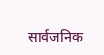सार्वजनिक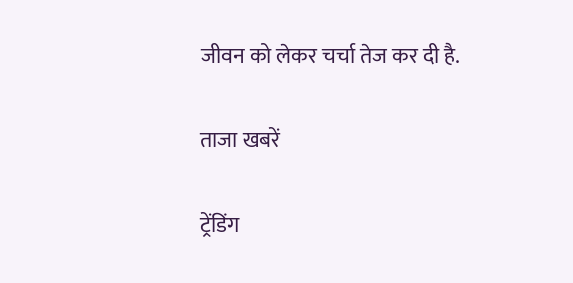जीवन को लेकर चर्चा तेज कर दी है.

ताजा खबरें

ट्रेंडिंग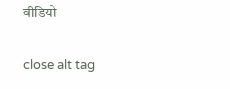वीडियो

close alt tag